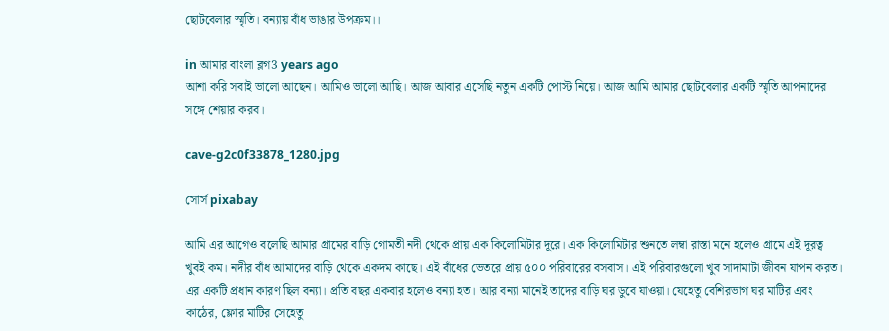ছোটবেলার স্মৃতি। বন্যায় বাঁধ ভাঙার উপক্রম।।

in আমার বাংলা ব্লগ3 years ago
আশা করি সবাই ভালো আছেন। আমিও ভালো আছি। আজ আবার এসেছি নতুন একটি পোস্ট নিয়ে। আজ আমি আমার ছোটবেলার একটি স্মৃতি আপনাদের সঙ্গে শেয়ার করব।

cave-g2c0f33878_1280.jpg

সোর্স pixabay

আমি এর আগেও বলেছি আমার গ্রামের বাড়ি গোমতী নদী থেকে প্রায় এক কিলোমিটার দূরে। এক কিলোমিটার শুনতে লম্বা রাস্তা মনে হলেও গ্রামে এই দূরত্ব খুবই কম। নদীর বাঁধ আমাদের বাড়ি থেকে একদম কাছে। এই বাঁধের ভেতরে প্রায় ৫০০ পরিবারের বসবাস। এই পরিবারগুলো খুব সাদামাটা জীবন যাপন করত। এর একটি প্রধান কারণ ছিল বন্যা। প্রতি বছর একবার হলেও বন্যা হত। আর বন্যা মানেই তাদের বাড়ি ঘর ডুবে যাওয়া। যেহেতু বেশিরভাগ ঘর মাটির এবং কাঠের, ফ্লোর মাটির সেহেতু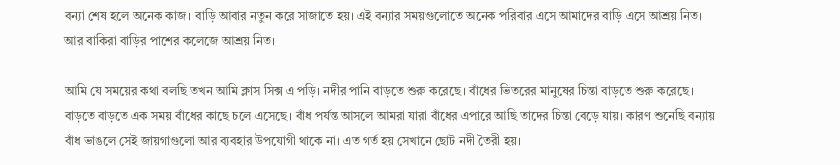বন্যা শেষ হলে অনেক কাজ। বাড়ি আবার নতুন করে সাজাতে হয়। এই বন্যার সময়গুলোতে অনেক পরিবার এসে আমাদের বাড়ি এসে আশ্রয় নিত। আর বাকিরা বাড়ির পাশের কলেজে আশ্রয় নিত।

আমি যে সময়ের কথা বলছি তখন আমি ক্লাস সিক্স এ পড়ি। নদীর পানি বাড়তে শুরু করেছে। বাঁধের ভিতরের মানুষের চিন্তা বাড়তে শুরু করেছে। বাড়তে বাড়তে এক সময় বাঁধের কাছে চলে এসেছে। বাঁধ পর্যন্ত আসলে আমরা যারা বাঁধের এপারে আছি তাদের চিন্তা বেড়ে যায়। কারণ শুনেছি বন্যায় বাঁধ ভাঙলে সেই জায়গাগুলো আর ব্যবহার উপযোগী থাকে না। এত গর্ত হয় সেখানে ছোট নদী তৈরী হয়।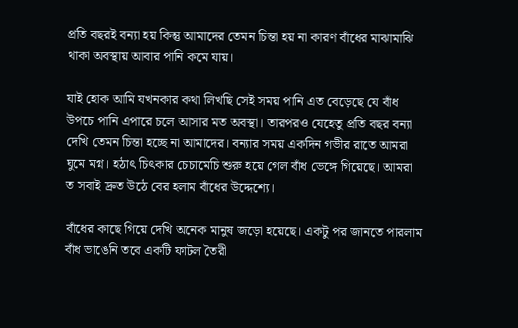প্রতি বছরই বন্যা হয় কিন্তু আমাদের তেমন চিন্তা হয় না কারণ বাঁধের মাঝামাঝি থাকা অবস্থায় আবার পানি কমে যায়।

যাই হোক আমি যখনকার কথা লিখছি সেই সময় পানি এত বেড়েছে যে বাঁধ উপচে পানি এপারে চলে আসার মত অবস্থা। তারপরও যেহেতু প্রতি বছর বন্যা দেখি তেমন চিন্তা হচ্ছে না আমাদের। বন্যার সময় একদিন গভীর রাতে আমরা ঘুমে মগ্ন। হঠাৎ চিৎকার চেচামেচি শুরু হয়ে গেল বাঁধ ভেঙ্গে গিয়েছে। আমরা ত সবাই দ্রুত উঠে বের হলাম বাঁধের উদ্দেশ্যে।

বাঁধের কাছে গিয়ে দেখি অনেক মানুষ জড়ো হয়েছে। একটু পর জানতে পারলাম বাঁধ ভাঙেনি তবে একটি ফাটল তৈরী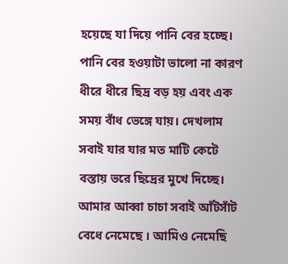হয়েছে যা দিয়ে পানি বের হচ্ছে। পানি বের হওয়াটা ভালো না কারণ ধীরে ধীরে ছিদ্র বড় হয় এবং এক সময় বাঁধ ভেঙ্গে যায়। দেখলাম সবাই যার যার মত মাটি কেটে বস্তায় ভরে ছিদ্রের মুখে দিচ্ছে। আমার আব্বা চাচা সবাই আঁটসাঁট বেধে নেমেছে । আমিও নেমেছি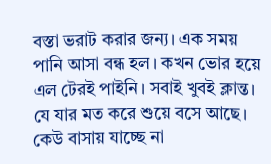বস্তা ভরাট করার জন্য। এক সময় পানি আসা বন্ধ হল। কখন ভোর হয়ে এল টেরই পাইনি। সবাই খুবই ক্লান্ত। যে যার মত করে শুয়ে বসে আছে। কেউ বাসায় যাচ্ছে না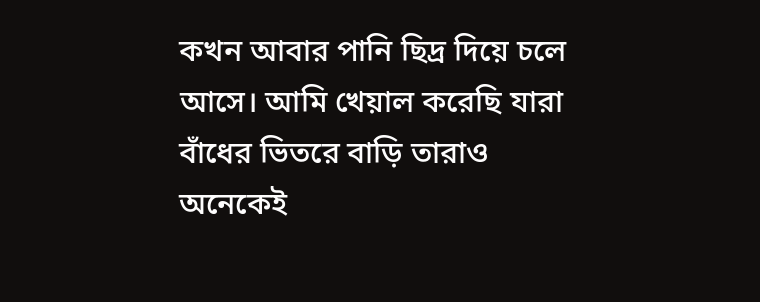কখন আবার পানি ছিদ্র দিয়ে চলে আসে। আমি খেয়াল করেছি যারা বাঁধের ভিতরে বাড়ি তারাও অনেকেই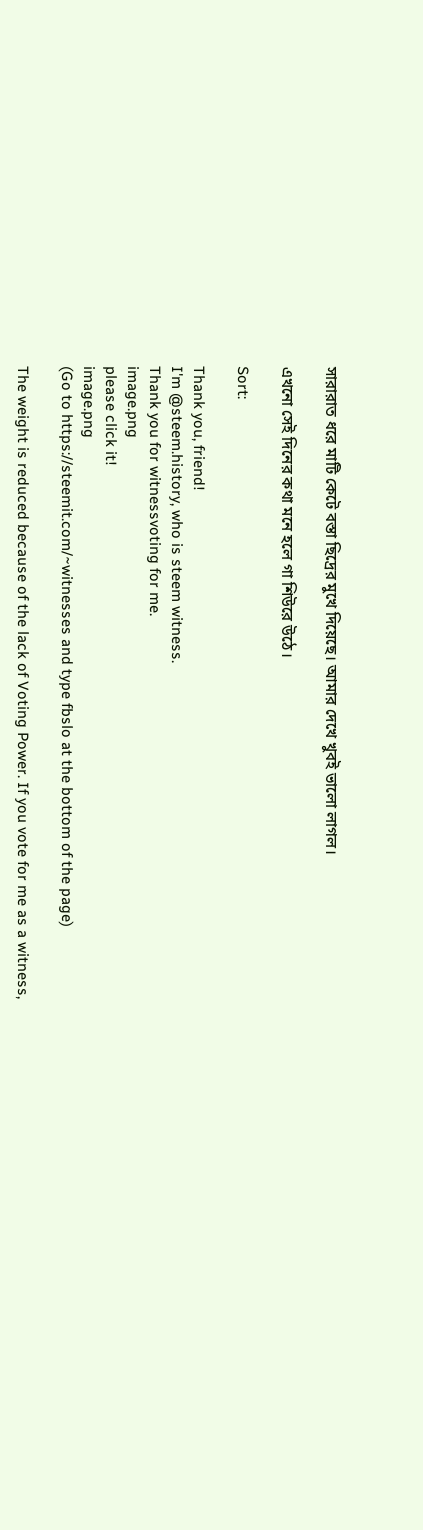সারারাত ধরে মাটি কেটে বস্তা ছিদ্রের মুখে দিয়েছে। আমার দেখে খুবই ভালো লাগল।

এখনো সেই দিনের কথা মনে হলে গা শিউরে উঠে।

Sort:

Thank you, friend!
I'm @steem.history, who is steem witness.
Thank you for witnessvoting for me.
image.png
please click it!
image.png
(Go to https://steemit.com/~witnesses and type fbslo at the bottom of the page)

The weight is reduced because of the lack of Voting Power. If you vote for me as a witness,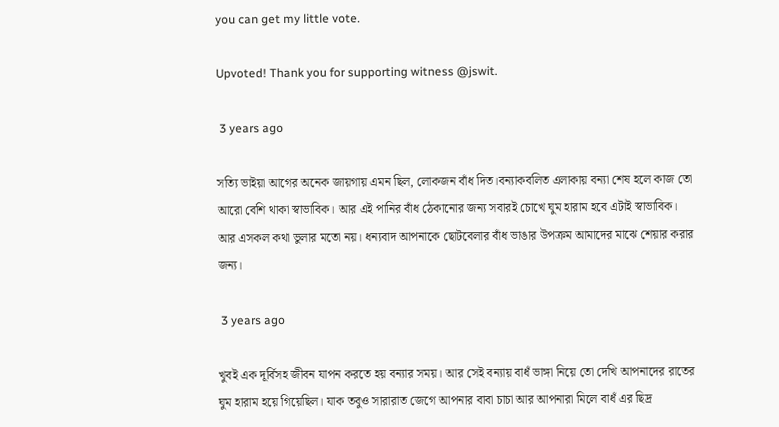you can get my little vote.

Upvoted! Thank you for supporting witness @jswit.

 3 years ago

সত্যি ভাইয়া আগের অনেক জায়গায় এমন ছিল, লোকজন বাঁধ দিত।বন্যাকবলিত এলাকায় বন্যা শেষ হলে কাজ তো আরো বেশি থাকা স্বাভাবিক। আর এই পানির বাঁধ ঠেকানোর জন্য সবারই চোখে ঘুম হারাম হবে এটাই স্বাভাবিক। আর এসকল কথা ভুলার মতো নয়। ধন্যবাদ আপনাকে ছোটবেলার বাঁধ ভাঙার উপক্রম আমাদের মাঝে শেয়ার করার জন্য।

 3 years ago

খুবই এক দূর্বিসহ জীবন যাপন করতে হয় বন্যার সময়। আর সেই বন্যায় বাধঁ ভাঙ্গা নিয়ে তো দেখি আপনাদের রাতের ঘুম হারাম হয়ে গিয়েছিল। যাক তবুও সারারাত জেগে আপনার বাবা চাচা আর আপনারা মিলে বাধঁ এর ছিদ্র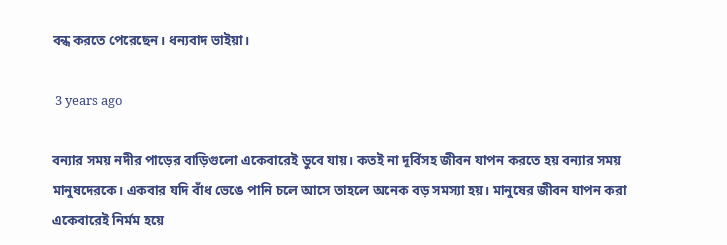বন্ধ করতে পেরেছেন। ধন্যবাদ ভাইয়া।

 3 years ago

বন্যার সময় নদীর পাড়ের বাড়িগুলো একেবারেই ডুবে যায়। কতই না দূর্বিসহ জীবন যাপন করতে হয় বন্যার সময় মানুষদেরকে। একবার যদি বাঁধ ভেঙে পানি চলে আসে তাহলে অনেক বড় সমস্যা হয়। মানুষের জীবন যাপন করা একেবারেই নির্মম হয়ে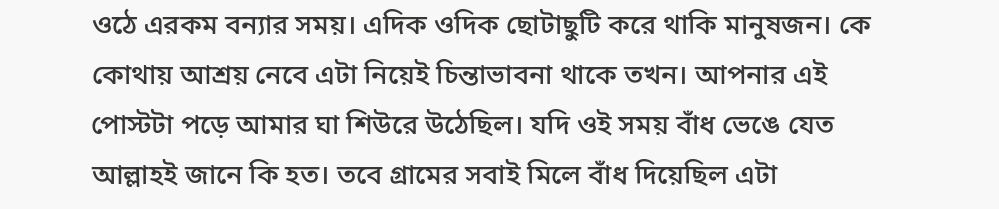ওঠে এরকম বন্যার সময়। এদিক ওদিক ছোটাছুটি করে থাকি মানুষজন। কে কোথায় আশ্রয় নেবে এটা নিয়েই চিন্তাভাবনা থাকে তখন। আপনার এই পোস্টটা পড়ে আমার ঘা শিউরে উঠেছিল। যদি ওই সময় বাঁধ ভেঙে যেত আল্লাহই জানে কি হত। তবে গ্রামের সবাই মিলে বাঁধ দিয়েছিল এটা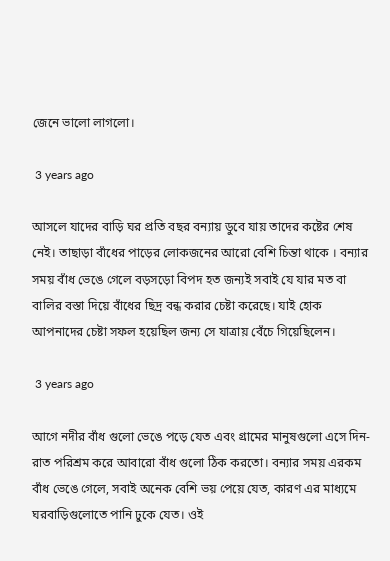জেনে ভালো লাগলো।

 3 years ago

আসলে যাদের বাড়ি ঘর প্রতি বছর বন্যায় ডুবে যায় তাদের কষ্টের শেষ নেই। তাছাড়া বাঁধের পাড়ের লোকজনের আরো বেশি চিন্তা থাকে । বন্যার সময় বাঁধ ভেঙে গেলে বড়সড়ো বিপদ হত জন্যই সবাই যে যার মত বা বালির বস্তা দিয়ে বাঁধের ছিদ্র বন্ধ করার চেষ্টা করেছে। যাই হোক আপনাদের চেষ্টা সফল হয়েছিল জন্য সে যাত্রায় বেঁচে গিয়েছিলেন।

 3 years ago

আগে নদীর বাঁধ গুলো ভেঙে পড়ে যেত এবং গ্রামের মানুষগুলো এসে দিন-রাত পরিশ্রম করে আবারো বাঁধ গুলো ঠিক করতো। বন্যার সময় এরকম বাঁধ ভেঙে গেলে, সবাই অনেক বেশি ভয় পেয়ে যেত, কারণ এর মাধ্যমে ঘরবাড়িগুলোতে পানি ঢুকে যেত। ওই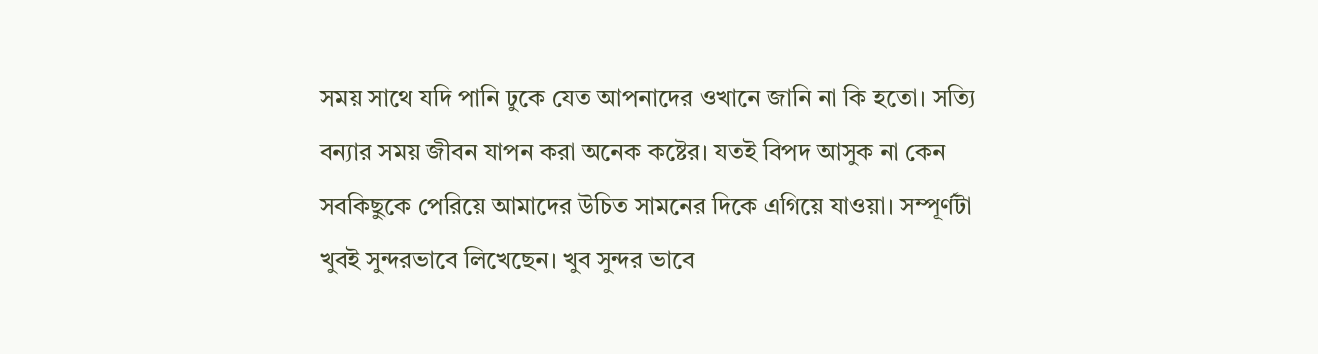সময় সাথে যদি পানি ঢুকে যেত আপনাদের ওখানে জানি না কি হতো। সত্যি বন্যার সময় জীবন যাপন করা অনেক কষ্টের। যতই বিপদ আসুক না কেন সবকিছুকে পেরিয়ে আমাদের উচিত সামনের দিকে এগিয়ে যাওয়া। সম্পূর্ণটা খুবই সুন্দরভাবে লিখেছেন। খুব সুন্দর ভাবে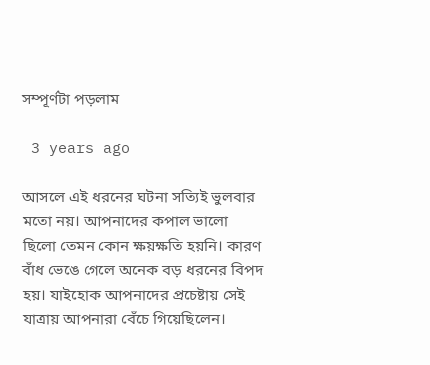সম্পূর্ণটা পড়লাম

 3 years ago

আসলে এই ধরনের ঘটনা সত্যিই ভুলবার মতো নয়। আপনাদের কপাল ভালো ছিলো তেমন কোন ক্ষয়ক্ষতি হয়নি। কারণ বাঁধ ভেঙে গেলে অনেক বড় ধরনের বিপদ হয়। যাইহোক আপনাদের প্রচেষ্টায় সেই যাত্রায় আপনারা বেঁচে গিয়েছিলেন।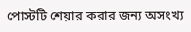পোস্টটি শেয়ার করার জন্য অসংখ্য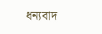ধন্যবাদ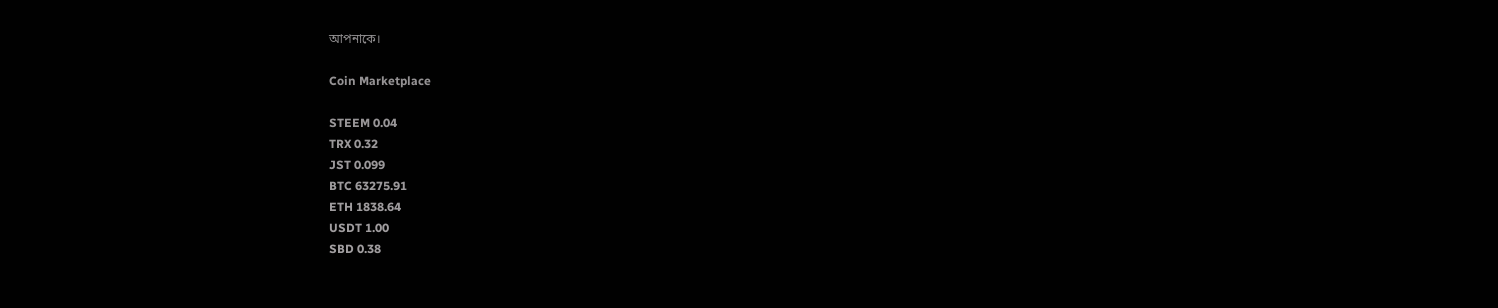আপনাকে।

Coin Marketplace

STEEM 0.04
TRX 0.32
JST 0.099
BTC 63275.91
ETH 1838.64
USDT 1.00
SBD 0.38